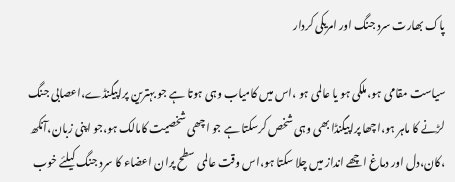پاک بھارت سرد جنگ اور امریکی کردار

سیاست مقامی ہو،ملکی ہو یا عالمی ہو ،اس میں کامیاب وہی ہوتا ہے جو بہترین پراپیگنڈے،اعصابی جنگ لڑنے کا ماہر ہو،اچھا پراپیگنڈا بھی وہی شخص کرسکتا ہے جو اچھی شخصیت کامالک ہو،جو اپنی زبان،آنکھ ،کان،دل اور دماغ اچھے انداز میں چلا سکتا ہو،اس وقت عالمی سطح پران اعضاء کا سرد جنگ کیلئے خوب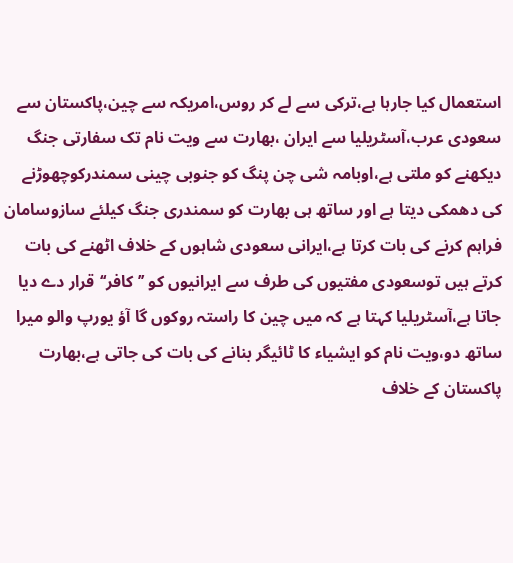استعمال کیا جارہا ہے،ترکی سے لے کر روس،امریکہ سے چین،پاکستان سے سعودی عرب،آسٹریلیا سے ایران ،بھارت سے ویت نام تک سفارتی جنگ دیکھنے کو ملتی ہے،اوبامہ شی چن پنگ کو جنوبی چینی سمندرکوچھوڑنے کی دھمکی دیتا ہے اور ساتھ ہی بھارت کو سمندری جنگ کیلئے سازوسامان فراہم کرنے کی بات کرتا ہے،ایرانی سعودی شاہوں کے خلاف اٹھنے کی بات کرتے ہیں توسعودی مفتیوں کی طرف سے ایرانیوں کو ’’کافر‘‘قرار دے دیا جاتا ہے،آسٹریلیا کہتا ہے کہ میں چین کا راستہ روکوں گا آؤ یورپ والو میرا ساتھ دو،ویت نام کو ایشیاء کا ٹائیگر بنانے کی بات کی جاتی ہے،بھارت پاکستان کے خلاف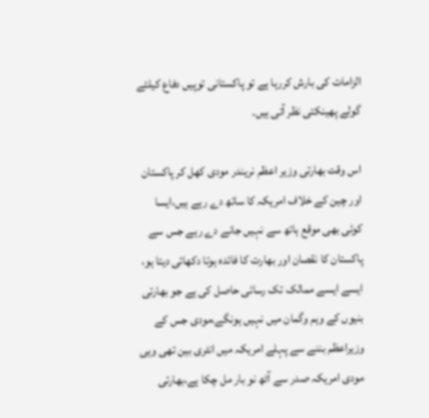الزامات کی بارش کررہا ہے تو پاکستانی توپیں دفاع کیلئے گولے پھینکتی نظر آتی ہیں۔

اس وقت بھارتی وزیر اعظم نریندر مودی کھل کر پاکستان اور چین کے خلاف امریکہ کا ساتھ دے رہے ہیں،ایسا کوئی بھی موقع ہاتھ سے نہیں جانے دے رہے جس سے پاکستان کا نقصان اور بھارت کا فائدہ ہوتا دکھائی دیتا ہو، ایسے ایسے ممالک تک رسائی حاصل کی ہے جو بھارتی بنیوں کے وہم وگمان میں نہیں ہونگے،مودی جس کے وزیراعظم بننے سے پہلے امریکہ میں انٹری بین تھی وہی مودی امریکہ صدر سے آٹھ نو بار مل چکا ہے،بھارتی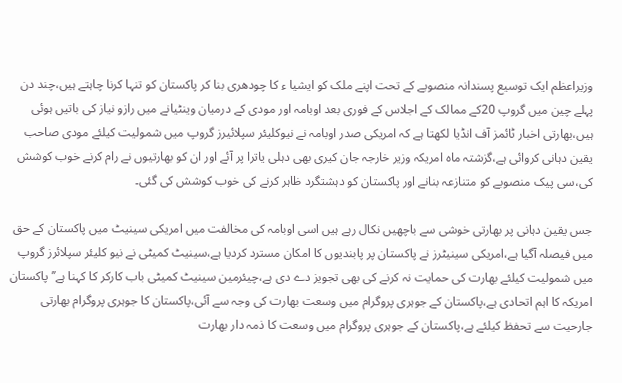وزیراعظم ایک توسیع پسندانہ منصوبے کے تحت اپنے ملک کو ایشیا ء کا چودھری بنا کر پاکستان کو تنہا کرنا چاہتے ہیں،چند دن پہلے چین میں گروپ 20کے ممالک کے اجلاس کے فوری بعد اوبامہ اور مودی کے درمیان وینٹیانے میں رازو نیاز کی باتیں ہوئی ہیں،بھارتی اخبار ٹائمز آف انڈیا لکھتا ہے کہ امریکی صدر اوبامہ نے نیوکلیئر سپلائیرز گروپ میں شمولیت کیلئے مودی صاحب یقین دہانی کروائی ہے،گزشتہ ماہ امریکہ وزیر خارجہ جان کیری بھی دہلی یاترا پر آئے اور ان کو بھارتیوں نے رام کرنے خوب کوشش کی،سی پیک منصوبے کو متنازعہ بنانے اور پاکستان کو دہشتگرد ظاہر کرنے کی خوب کوشش کی گئی۔

جس یقین دہانی پر بھارتی خوشی سے باچھیں نکال رہے ہیں اسی اوبامہ کی مخالفت میں امریکی سینیٹ میں پاکستان کے حق میں فیصلہ آگیا ہے،امریکی سینیٹرز نے پاکستان پر پابندیوں کا امکان مسترد کردیا ہے،سینیٹ کمیٹی نے نیو کلیئر سپلائرز گروپ میں شمولیت کیلئے بھارت کی حمایت نہ کرنے کی بھی تجویز دے دی ہے،چیئرمین سینیٹ کمیٹی باب کارکر کا کہنا ہے’’ پاکستان امریکہ کا اہم اتحادی ہے،پاکستان کے جوہری پروگرام میں وسعت بھارت کی وجہ سے آئی،پاکستان کا جوہری پروگرام بھارتی جارحیت سے تحفظ کیلئے ہے،پاکستان کے جوہری پروگرام میں وسعت کا ذمہ دار بھارت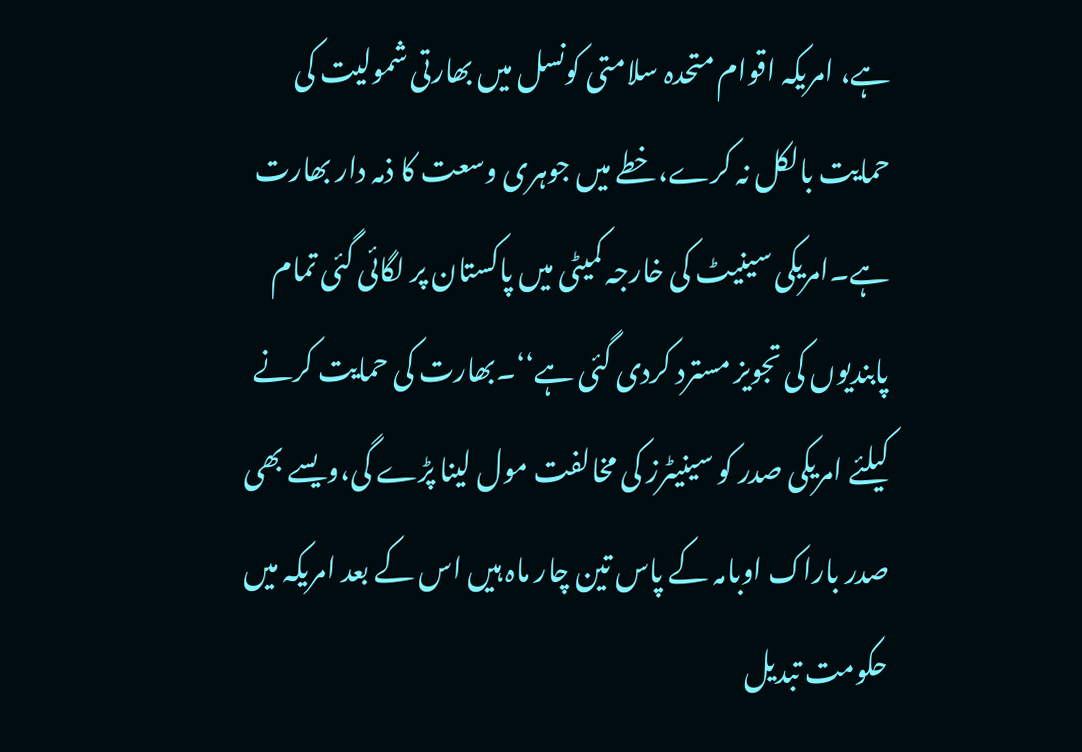ہے، امریکہ اقوام متحدہ سلامتی کونسل میں بھارتی شمولیت کی حمایت بالکل نہ کرے،خطے میں جوہری وسعت کا ذمہ دار بھارت ہے۔امریکی سینیٹ کی خارجہ کمیٹی میں پاکستان پر لگائی گئی تمام پابندیوں کی تجویز مسترد کردی گئی ہے‘‘۔بھارت کی حمایت کرنے کیلئے امریکی صدر کو سینیٹرز کی مخالفت مول لینا پڑے گی،ویسے بھی صدر باراک اوبامہ کے پاس تین چار ماہ ہیں اس کے بعد امریکہ میں حکومت تبدیل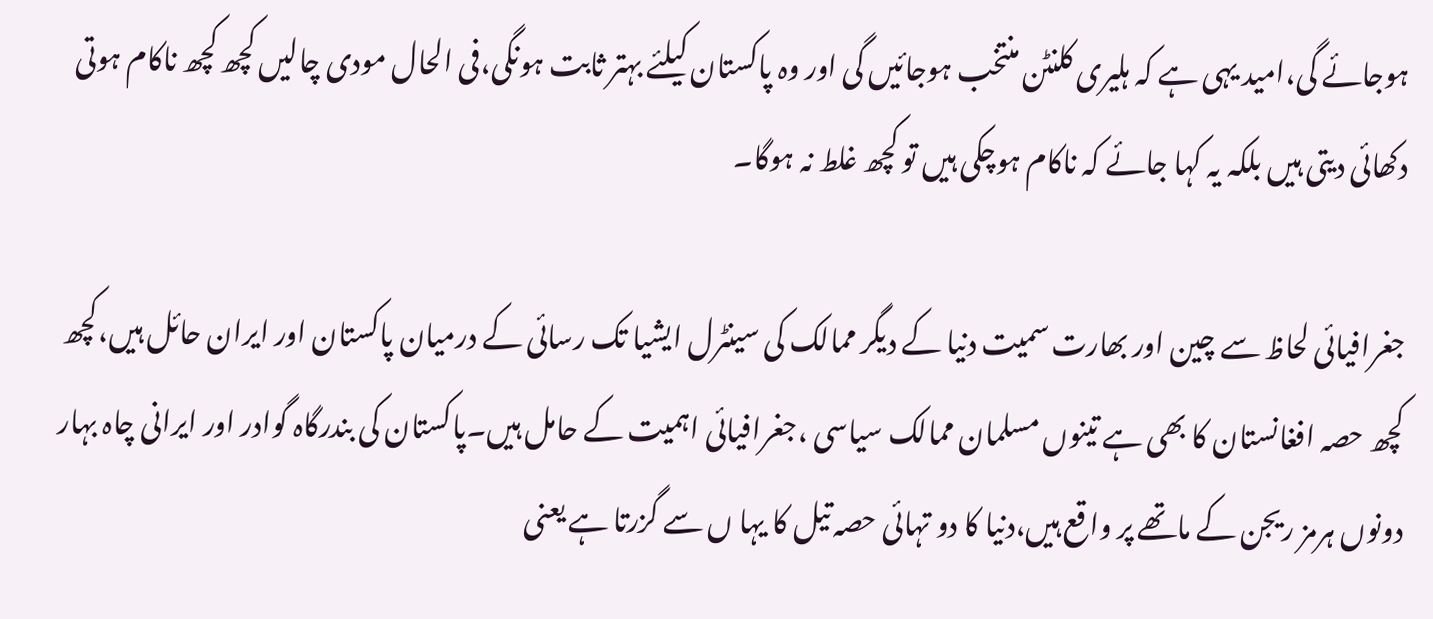ہوجائے گی،امید یہی ہے کہ ہلیری کلنٹن منتخب ہوجائیں گی اور وہ پاکستان کیلئے بہتر ثابت ہونگی،فی الحال مودی چالیں کچھ کچھ ناکام ہوتی دکھائی دیتی ہیں بلکہ یہ کہا جائے کہ ناکام ہوچکی ہیں تو کچھ غلط نہ ہوگا۔

جغرافیائی لحاظ سے چین اور بھارت سمیت دنیا کے دیگر ممالک کی سینٹرل ایشیا تک رسائی کے درمیان پاکستان اور ایران حائل ہیں،کچھ کچھ حصہ افغانستان کا بھی ہے تینوں مسلمان ممالک سیاسی ،جغرافیائی اہمیت کے حامل ہیں۔پاکستان کی بندرگاہ گوادر اور ایرانی چاہ بہار دونوں ہرمز ریجن کے ماتھے پر واقع ہیں،دنیا کا دو تہائی حصہ تیل کا یہا ں سے گزرتا ہے یعنی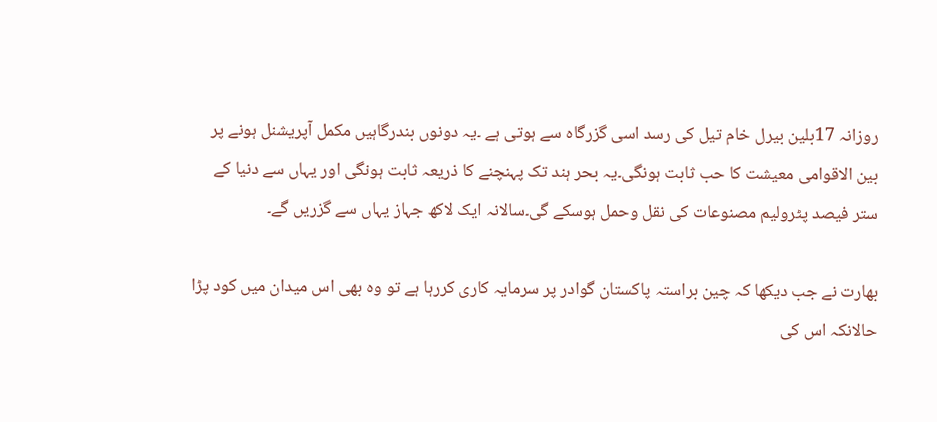روزانہ 17بلین بیرل خام تیل کی رسد اسی گزرگاہ سے ہوتی ہے ۔یہ دونوں بندرگاہیں مکمل آپریشنل ہونے پر بین الاقوامی معیشت کا حب ثابت ہونگی۔یہ بحر ہند تک پہنچنے کا ذریعہ ثابت ہونگی اور یہاں سے دنیا کے ستر فیصد پٹرولیم مصنوعات کی نقل وحمل ہوسکے گی۔سالانہ ایک لاکھ جہاز یہاں سے گزریں گے۔

بھارت نے جب دیکھا کہ چین براستہ پاکستان گوادر پر سرمایہ کاری کررہا ہے تو وہ بھی اس میدان میں کود پڑا حالانکہ اس کی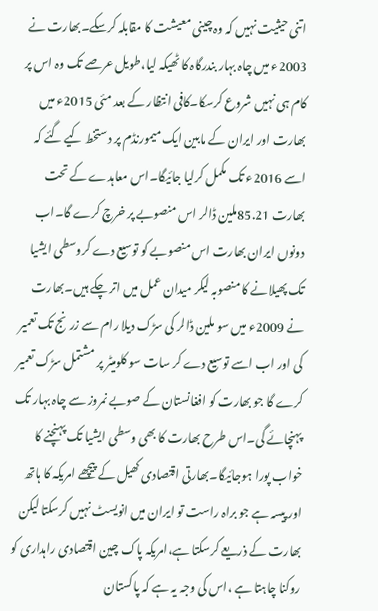اتنی حیثیت نہیں کہ وہ چینی معیشت کا مقابلہ کرسکے۔بھارت نے 2003ء میں چاہ بہار بندرگاہ کا ٹھیکہ لیا،طویل عرصے تک وہ اس پر کام ہی نہیں شروع کرسکا۔کافی انتظار کے بعد مئی 2015ء میں بھارت اور ایران کے مابین ایک میمورنڈم پر دستخط کیے گئے کہ اسے 2016ء تک مکمل کرلیا جائیگا۔اس معاہدے کے تحت بھارت 85.21ملین ڈالر اس منصوبے پر خرچ کرے گا۔اب دونوں ایران بھارت اس منصوبے کو توسیع دے کروسطی ایشیا تک پھیلانے کا منصوبہ لیکر میدان عمل میں اتر چکے ہیں۔بھارت نے 2009ء میں سو ملین ڈالر کی سڑک دیلا رام سے زرنج تک تعمیر کی اور اب اسے توسیع دے کر سات سو کلومیٹر پر مشتمل سڑک تعمیر کرے گا جو بھارت کو افغانستان کے صوبے نمروز سے چاہ بہار تک پہنچائے گی۔اس طرح بھارت کا بھی وسطی ایشیا تک پہنچنے کا خواب پورا ہوجائیگا۔بھارتی اقتصادی کھیل کے پیچھے امریکہ کا ہاتھ اور پیسہ ہے جو براہ راست تو ایران میں انویسٹ نہیں کرسکتا لیکن بھارت کے ذریعے کرسکتا ہے،امریکہ پاک چین اقتصادی راہداری کو روکنا چاہتا ہے ،اس کی وجہ یہ ہے کہ پاکستان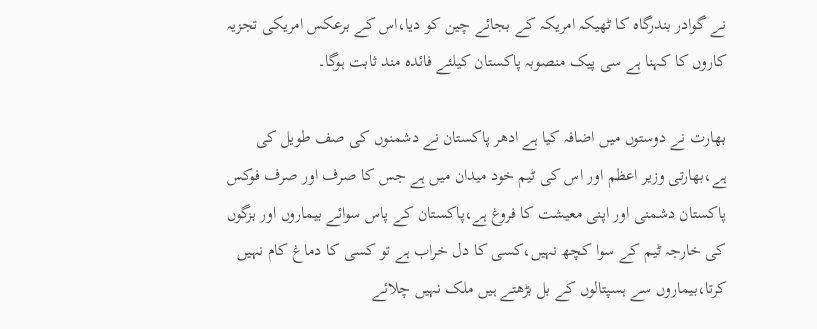نے گوادر بندرگاہ کا ٹھیکہ امریکہ کے بجائے چین کو دیا،اس کے برعکس امریکی تجزیہ کاروں کا کہنا ہے سی پیک منصوبہ پاکستان کیلئے فائدہ مند ثابت ہوگا۔

بھارت نے دوستوں میں اضافہ کیا ہے ادھر پاکستان نے دشمنوں کی صف طویل کی ہے،بھارتی وزیر اعظم اور اس کی ٹیم خود میدان میں ہے جس کا صرف اور صرف فوکس پاکستان دشمنی اور اپنی معیشت کا فروغ ہے،پاکستان کے پاس سوائے بیماروں اور بزگوں کی خارجہ ٹیم کے سوا کچھ نہیں،کسی کا دل خراب ہے تو کسی کا دماغ کام نہیں کرتا،بیماروں سے ہسپتالوں کے بل بڑھتے ہیں ملک نہیں چلائے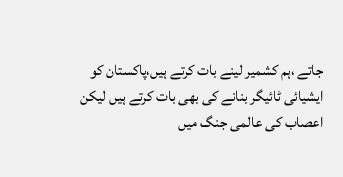جاتے ،ہم کشمیر لینے بات کرتے ہیں،پاکستان کو ایشیائی ٹائیگر بنانے کی بھی بات کرتے ہیں لیکن اعصاب کی عالمی جنگ میں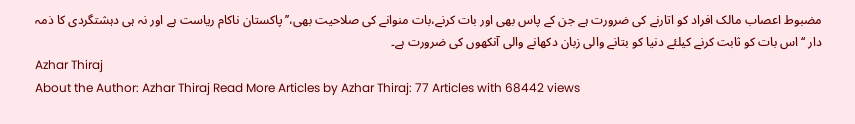مضبوط اعصاب مالک افراد کو اتارنے کی ضرورت ہے جن کے پاس بھی اور بات کرنے،بات منوانے کی صلاحیت بھی،’’پاکستان ناکام ریاست ہے اور نہ ہی دہشتگردی کا ذمہ دار ‘‘اس بات کو ثابت کرنے کیلئے دنیا کو بتانے والی زبان دکھانے والی آنکھوں کی ضرورت ہے۔
Azhar Thiraj
About the Author: Azhar Thiraj Read More Articles by Azhar Thiraj: 77 Articles with 68442 views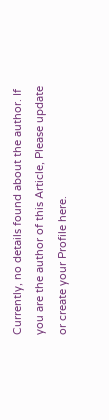Currently, no details found about the author. If you are the author of this Article, Please update or create your Profile here.